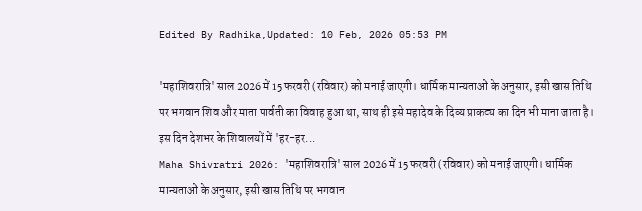Edited By Radhika,Updated: 10 Feb, 2026 05:53 PM

'महाशिवरात्रि' साल 2026 में 15 फरवरी (रविवार) को मनाई जाएगी। धार्मिक मान्यताओं के अनुसार, इसी खास तिथि पर भगवान शिव और माता पार्वती का विवाह हुआ था, साथ ही इसे महादेव के दिव्य प्राकट्य का दिन भी माना जाता है। इस दिन देशभर के शिवालयों में 'हर-हर...
Maha Shivratri 2026: 'महाशिवरात्रि' साल 2026 में 15 फरवरी (रविवार) को मनाई जाएगी। धार्मिक मान्यताओं के अनुसार, इसी खास तिथि पर भगवान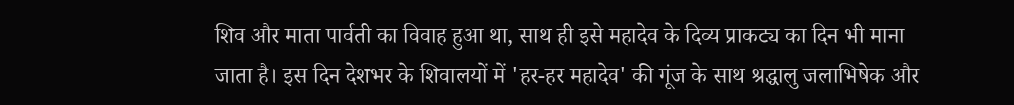शिव और माता पार्वती का विवाह हुआ था, साथ ही इसे महादेव के दिव्य प्राकट्य का दिन भी माना जाता है। इस दिन देशभर के शिवालयों में 'हर-हर महादेव' की गूंज के साथ श्रद्धालु जलाभिषेक और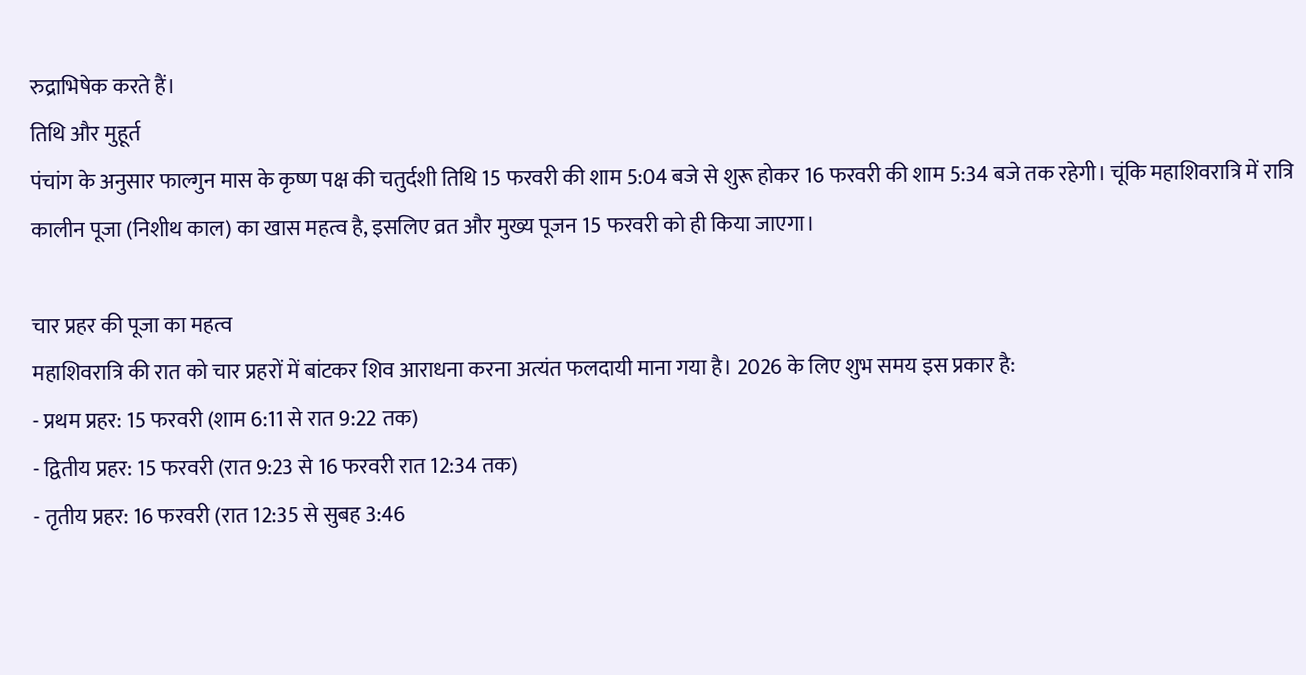रुद्राभिषेक करते हैं।
तिथि और मुहूर्त
पंचांग के अनुसार फाल्गुन मास के कृष्ण पक्ष की चतुर्दशी तिथि 15 फरवरी की शाम 5:04 बजे से शुरू होकर 16 फरवरी की शाम 5:34 बजे तक रहेगी। चूंकि महाशिवरात्रि में रात्रि कालीन पूजा (निशीथ काल) का खास महत्व है, इसलिए व्रत और मुख्य पूजन 15 फरवरी को ही किया जाएगा।

चार प्रहर की पूजा का महत्व
महाशिवरात्रि की रात को चार प्रहरों में बांटकर शिव आराधना करना अत्यंत फलदायी माना गया है। 2026 के लिए शुभ समय इस प्रकार है:
- प्रथम प्रहर: 15 फरवरी (शाम 6:11 से रात 9:22 तक)
- द्वितीय प्रहर: 15 फरवरी (रात 9:23 से 16 फरवरी रात 12:34 तक)
- तृतीय प्रहर: 16 फरवरी (रात 12:35 से सुबह 3:46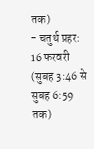तक)
- चतुर्थ प्रहर: 16 फरवरी (सुबह 3:46 से सुबह 6:59 तक)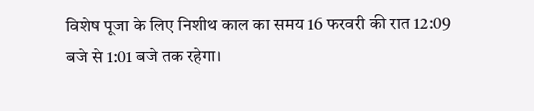विशेष पूजा के लिए निशीथ काल का समय 16 फरवरी की रात 12:09 बजे से 1:01 बजे तक रहेगा।